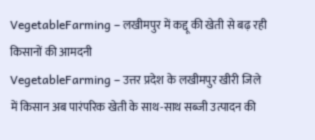VegetableFarming – लखीमपुर में कद्दू की खेती से बढ़ रही किसानों की आमदनी
VegetableFarming – उत्तर प्रदेश के लखीमपुर खीरी जिले में किसान अब पारंपरिक खेती के साथ-साथ सब्जी उत्पादन की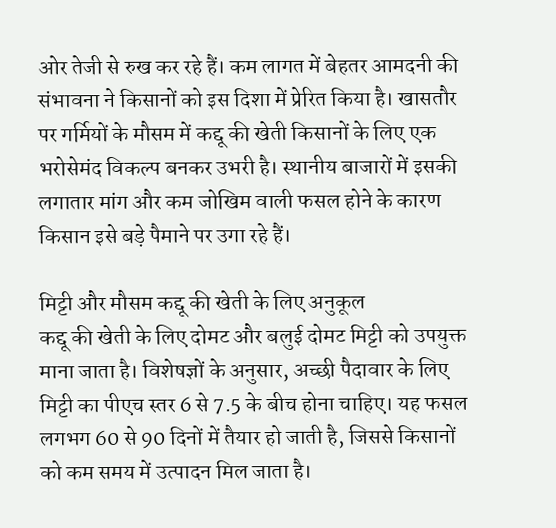ओर तेजी से रुख कर रहे हैं। कम लागत में बेहतर आमदनी की संभावना ने किसानों को इस दिशा में प्रेरित किया है। खासतौर पर गर्मियों के मौसम में कद्दू की खेती किसानों के लिए एक भरोसेमंद विकल्प बनकर उभरी है। स्थानीय बाजारों में इसकी लगातार मांग और कम जोखिम वाली फसल होने के कारण किसान इसे बड़े पैमाने पर उगा रहे हैं।

मिट्टी और मौसम कद्दू की खेती के लिए अनुकूल
कद्दू की खेती के लिए दोमट और बलुई दोमट मिट्टी को उपयुक्त माना जाता है। विशेषज्ञों के अनुसार, अच्छी पैदावार के लिए मिट्टी का पीएच स्तर 6 से 7.5 के बीच होना चाहिए। यह फसल लगभग 60 से 90 दिनों में तैयार हो जाती है, जिससे किसानों को कम समय में उत्पादन मिल जाता है।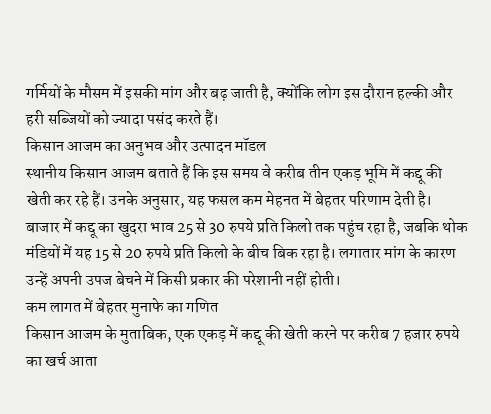गर्मियों के मौसम में इसकी मांग और बढ़ जाती है, क्योंकि लोग इस दौरान हल्की और हरी सब्जियों को ज्यादा पसंद करते हैं।
किसान आजम का अनुभव और उत्पादन मॉडल
स्थानीय किसान आजम बताते हैं कि इस समय वे करीब तीन एकड़ भूमि में कद्दू की खेती कर रहे हैं। उनके अनुसार, यह फसल कम मेहनत में बेहतर परिणाम देती है। बाजार में कद्दू का खुदरा भाव 25 से 30 रुपये प्रति किलो तक पहुंच रहा है, जबकि थोक मंडियों में यह 15 से 20 रुपये प्रति किलो के बीच बिक रहा है। लगातार मांग के कारण उन्हें अपनी उपज बेचने में किसी प्रकार की परेशानी नहीं होती।
कम लागत में बेहतर मुनाफे का गणित
किसान आजम के मुताबिक, एक एकड़ में कद्दू की खेती करने पर करीब 7 हजार रुपये का खर्च आता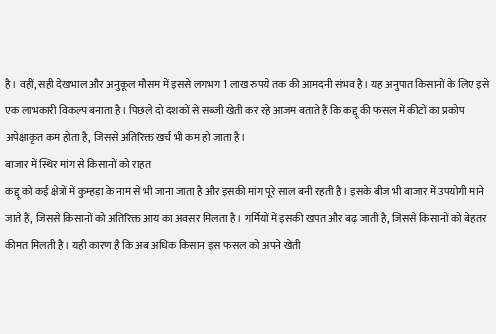है। वहीं, सही देखभाल और अनुकूल मौसम में इससे लगभग 1 लाख रुपये तक की आमदनी संभव है। यह अनुपात किसानों के लिए इसे एक लाभकारी विकल्प बनाता है। पिछले दो दशकों से सब्जी खेती कर रहे आजम बताते हैं कि कद्दू की फसल में कीटों का प्रकोप अपेक्षाकृत कम होता है, जिससे अतिरिक्त खर्च भी कम हो जाता है।
बाजार में स्थिर मांग से किसानों को राहत
कद्दू को कई क्षेत्रों में कुम्हड़ा के नाम से भी जाना जाता है और इसकी मांग पूरे साल बनी रहती है। इसके बीज भी बाजार में उपयोगी माने जाते हैं, जिससे किसानों को अतिरिक्त आय का अवसर मिलता है। गर्मियों में इसकी खपत और बढ़ जाती है, जिससे किसानों को बेहतर कीमत मिलती है। यही कारण है कि अब अधिक किसान इस फसल को अपने खेती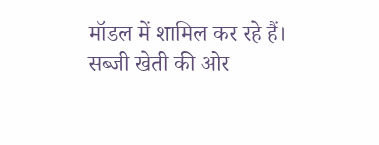मॉडल में शामिल कर रहे हैं।
सब्जी खेती की ओर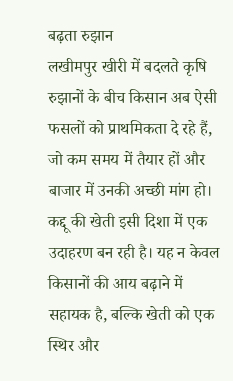बढ़ता रुझान
लखीमपुर खीरी में बदलते कृषि रुझानों के बीच किसान अब ऐसी फसलों को प्राथमिकता दे रहे हैं, जो कम समय में तैयार हों और बाजार में उनकी अच्छी मांग हो। कद्दू की खेती इसी दिशा में एक उदाहरण बन रही है। यह न केवल किसानों की आय बढ़ाने में सहायक है, बल्कि खेती को एक स्थिर और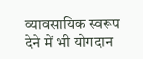व्यावसायिक स्वरूप देने में भी योगदान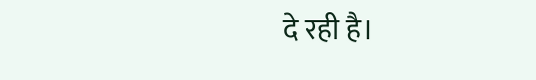दे रही है।